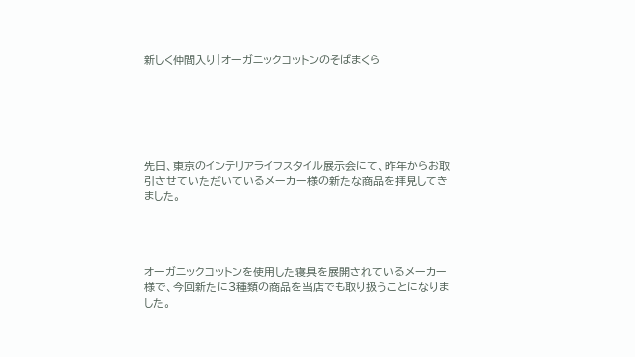新しく仲間入り|オーガニックコットンのそばまくら






先日、東京のインテリアライフスタイル展示会にて、昨年からお取引させていただいているメーカー様の新たな商品を拝見してきました。




オーガニックコットンを使用した寝具を展開されているメーカー様で、今回新たに3種類の商品を当店でも取り扱うことになりました。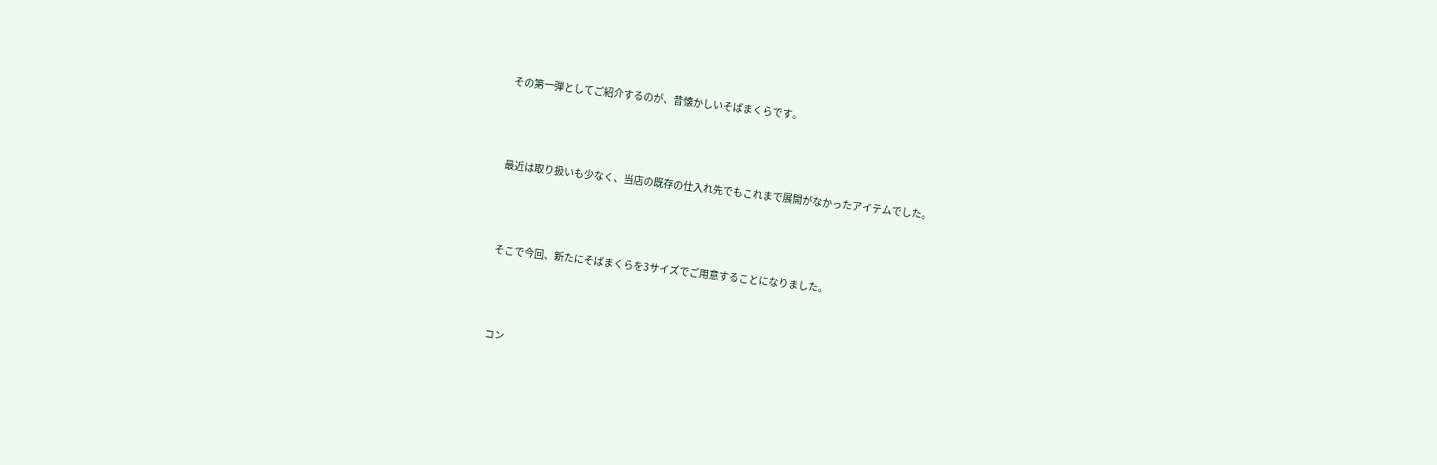その第一弾としてご紹介するのが、昔懐かしいそばまくらです。




最近は取り扱いも少なく、当店の既存の仕入れ先でもこれまで展開がなかったアイテムでした。




そこで今回、新たにそばまくらを3サイズでご用意することになりました。




コン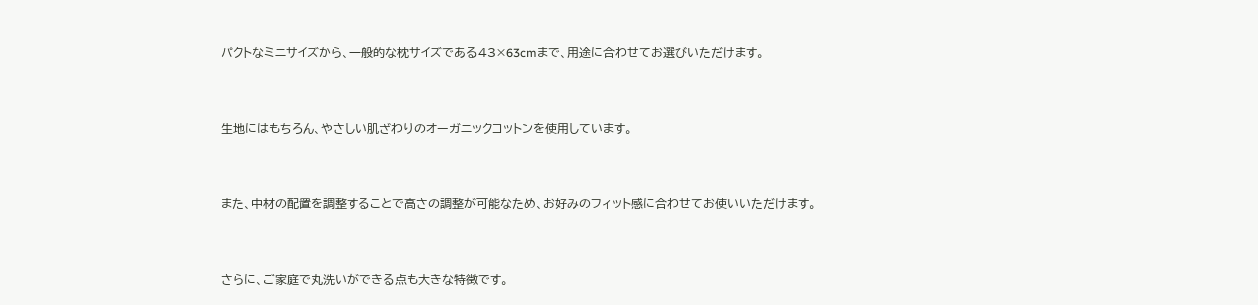パクトなミニサイズから、一般的な枕サイズである43×63cmまで、用途に合わせてお選びいただけます。




生地にはもちろん、やさしい肌ざわりのオーガニックコットンを使用しています。




また、中材の配置を調整することで高さの調整が可能なため、お好みのフィット感に合わせてお使いいただけます。




さらに、ご家庭で丸洗いができる点も大きな特徴です。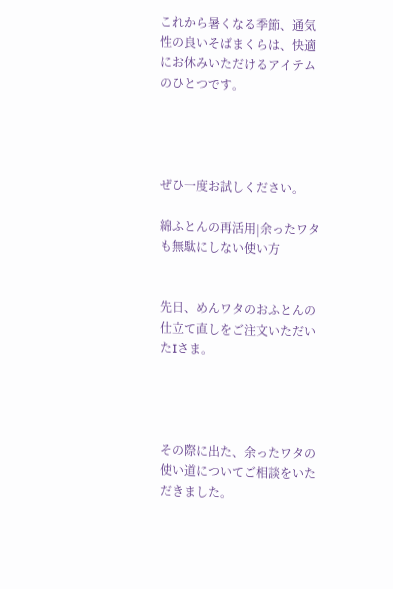これから暑くなる季節、通気性の良いそばまくらは、快適にお休みいただけるアイテムのひとつです。




ぜひ一度お試しください。

綿ふとんの再活用|余ったワタも無駄にしない使い方


先日、めんワタのおふとんの仕立て直しをご注文いただいたIさま。




その際に出た、余ったワタの使い道についてご相談をいただきました。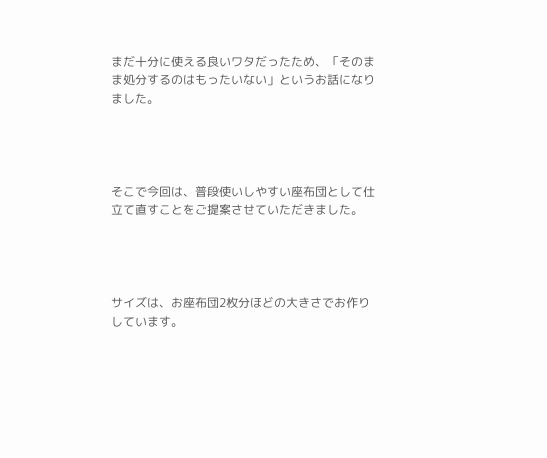まだ十分に使える良いワタだったため、「そのまま処分するのはもったいない」というお話になりました。




そこで今回は、普段使いしやすい座布団として仕立て直すことをご提案させていただきました。




サイズは、お座布団2枚分ほどの大きさでお作りしています。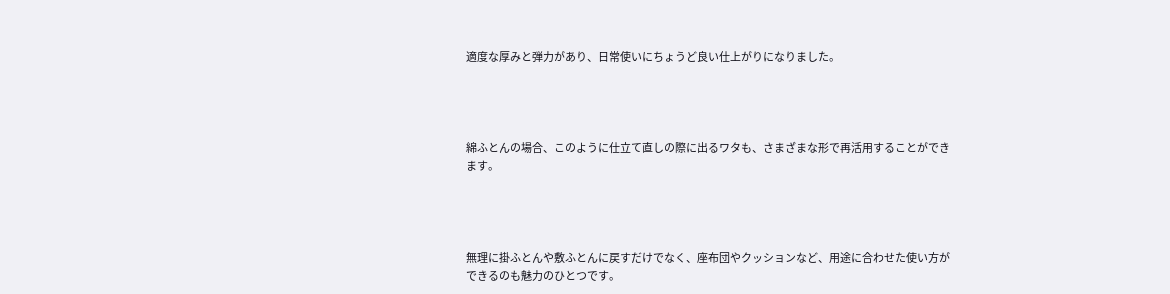適度な厚みと弾力があり、日常使いにちょうど良い仕上がりになりました。




綿ふとんの場合、このように仕立て直しの際に出るワタも、さまざまな形で再活用することができます。




無理に掛ふとんや敷ふとんに戻すだけでなく、座布団やクッションなど、用途に合わせた使い方ができるのも魅力のひとつです。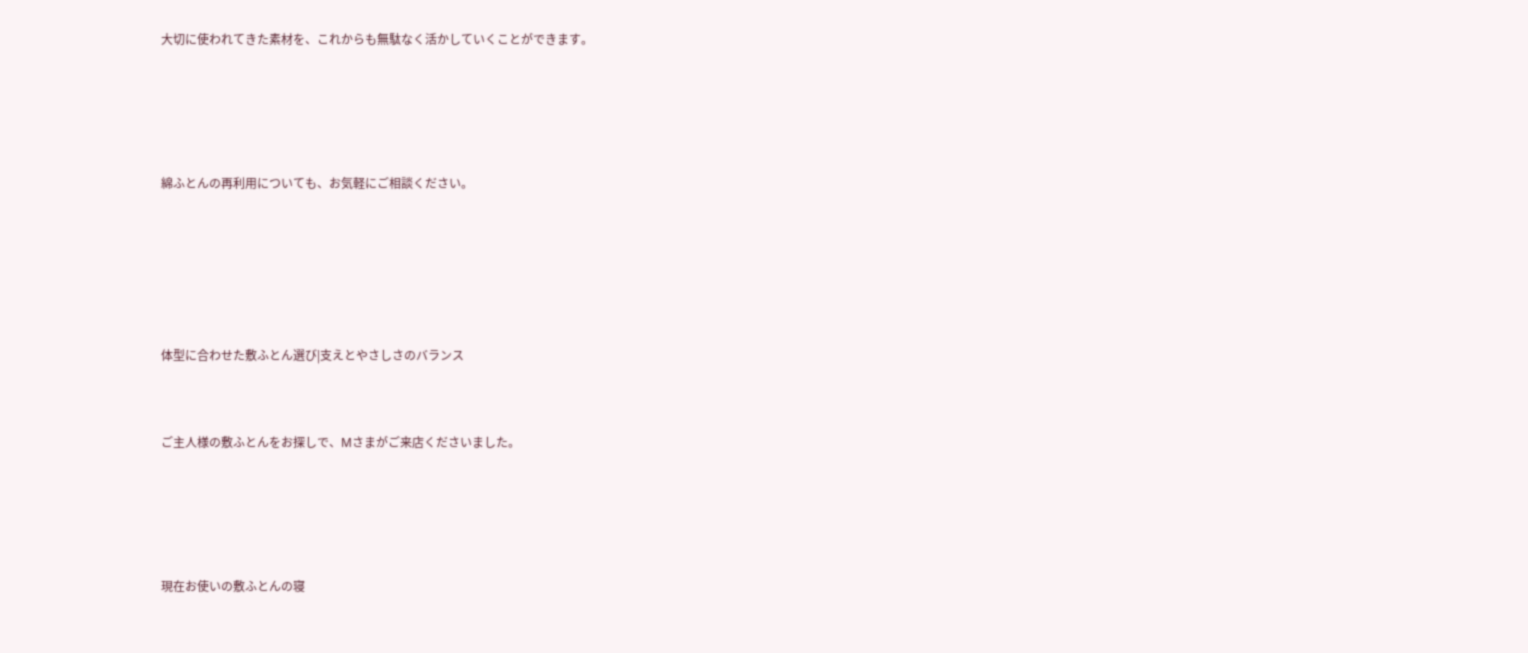大切に使われてきた素材を、これからも無駄なく活かしていくことができます。




綿ふとんの再利用についても、お気軽にご相談ください。





体型に合わせた敷ふとん選び|支えとやさしさのバランス


ご主人様の敷ふとんをお探しで、Mさまがご来店くださいました。




現在お使いの敷ふとんの寝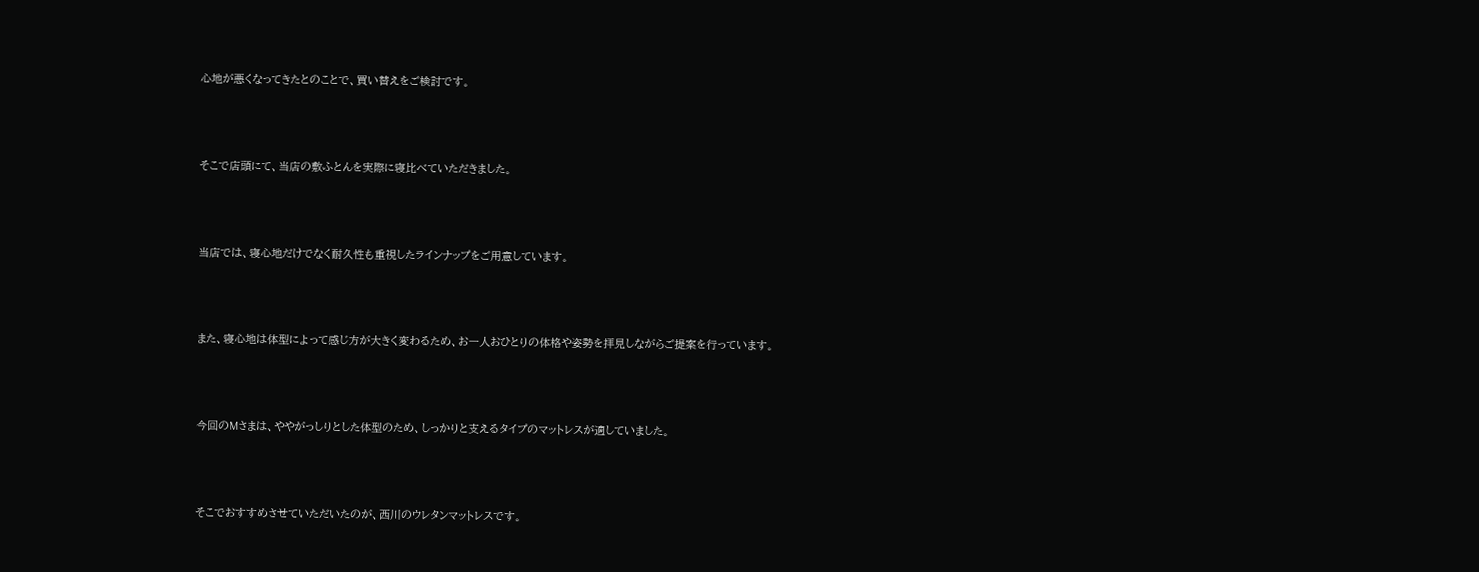心地が悪くなってきたとのことで、買い替えをご検討です。




そこで店頭にて、当店の敷ふとんを実際に寝比べていただきました。




当店では、寝心地だけでなく耐久性も重視したラインナップをご用意しています。




また、寝心地は体型によって感じ方が大きく変わるため、お一人おひとりの体格や姿勢を拝見しながらご提案を行っています。




今回のMさまは、ややがっしりとした体型のため、しっかりと支えるタイプのマットレスが適していました。




そこでおすすめさせていただいたのが、西川のウレタンマットレスです。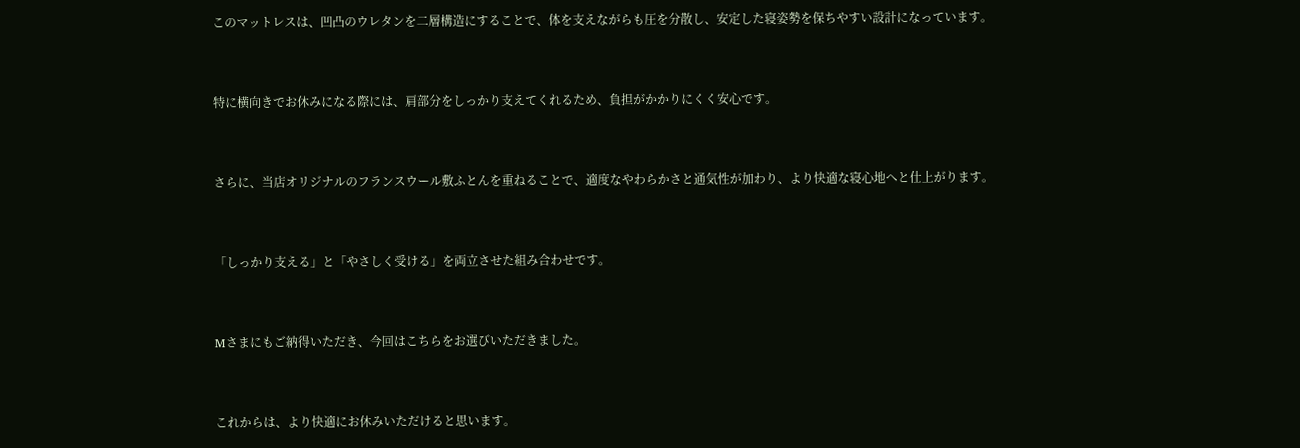このマットレスは、凹凸のウレタンを二層構造にすることで、体を支えながらも圧を分散し、安定した寝姿勢を保ちやすい設計になっています。




特に横向きでお休みになる際には、肩部分をしっかり支えてくれるため、負担がかかりにくく安心です。




さらに、当店オリジナルのフランスウール敷ふとんを重ねることで、適度なやわらかさと通気性が加わり、より快適な寝心地へと仕上がります。




「しっかり支える」と「やさしく受ける」を両立させた組み合わせです。




Mさまにもご納得いただき、今回はこちらをお選びいただきました。




これからは、より快適にお休みいただけると思います。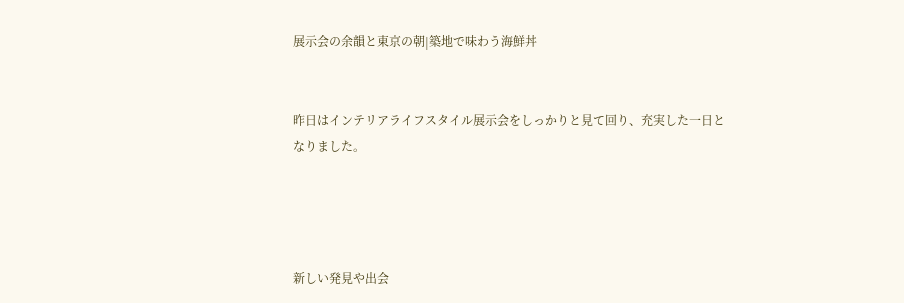展示会の余韻と東京の朝|築地で味わう海鮮丼


昨日はインテリアライフスタイル展示会をしっかりと見て回り、充実した一日となりました。




新しい発見や出会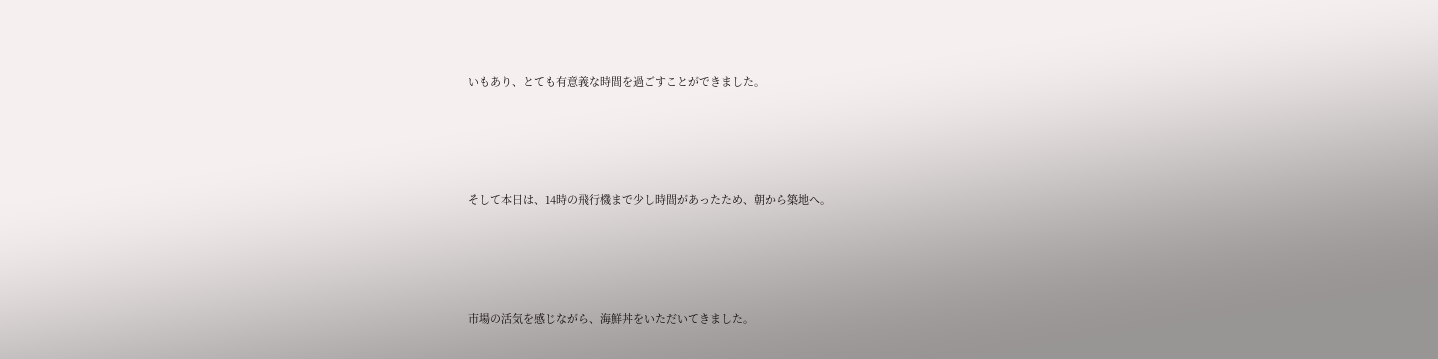いもあり、とても有意義な時間を過ごすことができました。




そして本日は、14時の飛行機まで少し時間があったため、朝から築地へ。




市場の活気を感じながら、海鮮丼をいただいてきました。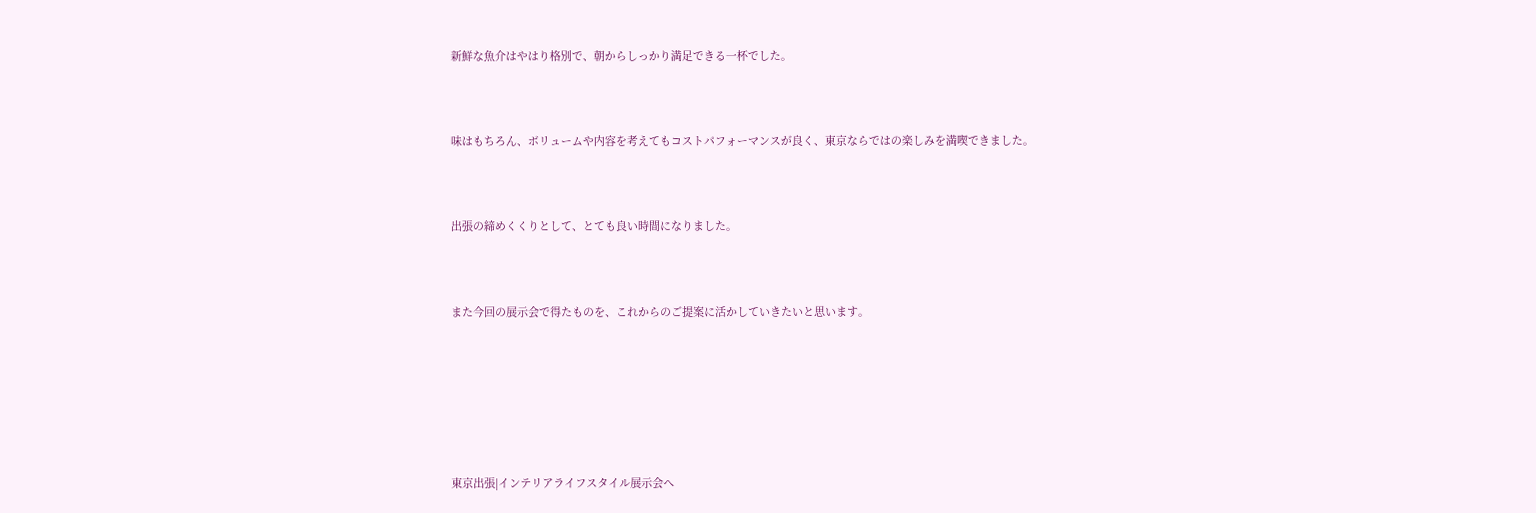新鮮な魚介はやはり格別で、朝からしっかり満足できる一杯でした。




味はもちろん、ボリュームや内容を考えてもコストパフォーマンスが良く、東京ならではの楽しみを満喫できました。




出張の締めくくりとして、とても良い時間になりました。




また今回の展示会で得たものを、これからのご提案に活かしていきたいと思います。









東京出張|インテリアライフスタイル展示会へ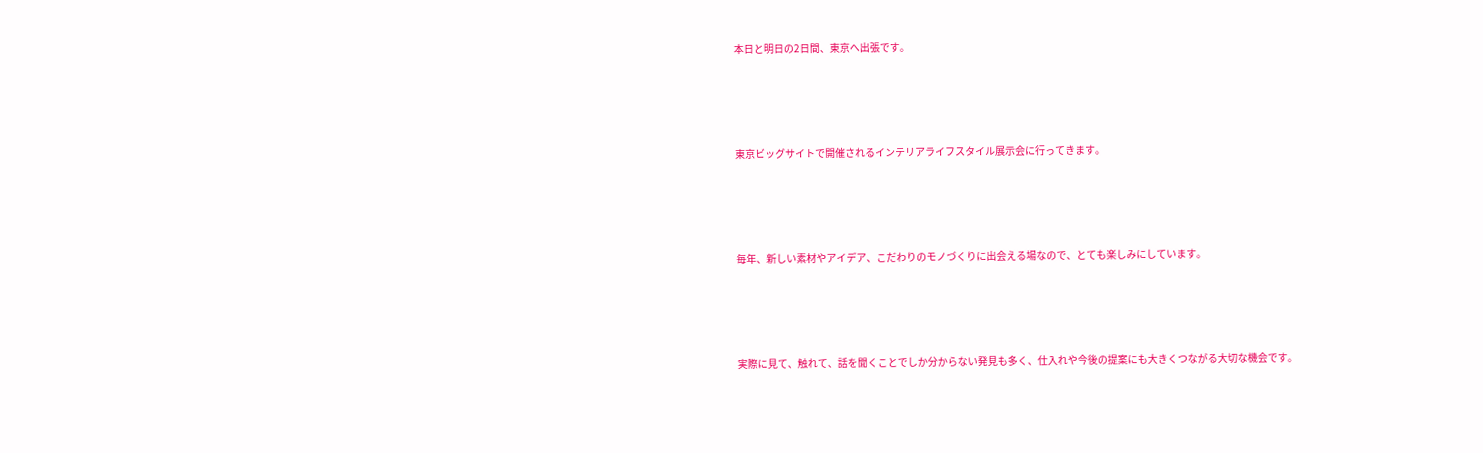本日と明日の2日間、東京へ出張です。




東京ビッグサイトで開催されるインテリアライフスタイル展示会に行ってきます。




毎年、新しい素材やアイデア、こだわりのモノづくりに出会える場なので、とても楽しみにしています。




実際に見て、触れて、話を聞くことでしか分からない発見も多く、仕入れや今後の提案にも大きくつながる大切な機会です。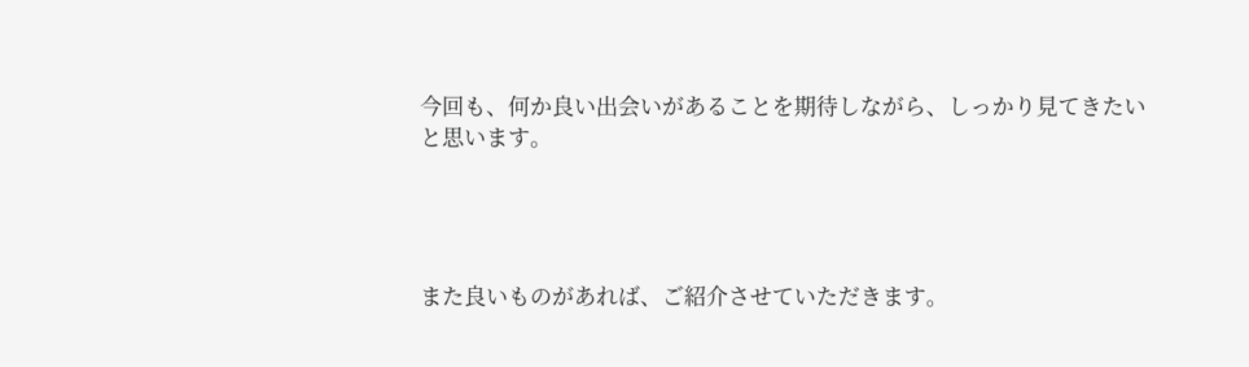今回も、何か良い出会いがあることを期待しながら、しっかり見てきたいと思います。




また良いものがあれば、ご紹介させていただきます。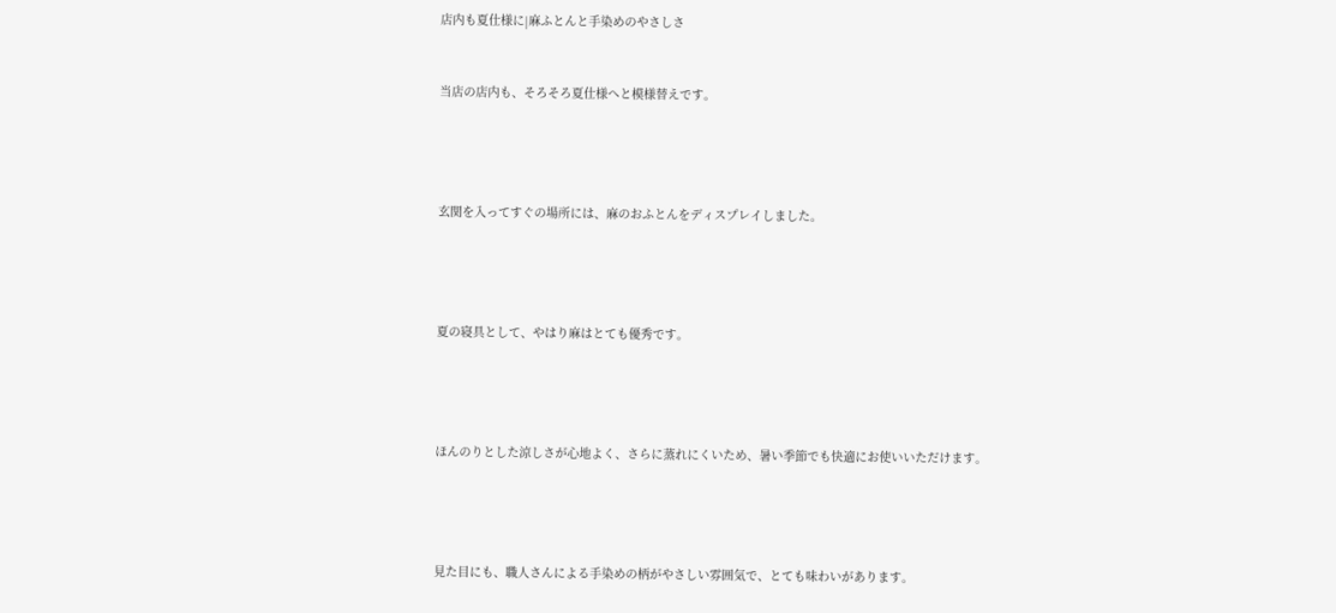店内も夏仕様に|麻ふとんと手染めのやさしさ


当店の店内も、そろそろ夏仕様へと模様替えです。




玄関を入ってすぐの場所には、麻のおふとんをディスプレイしました。




夏の寝具として、やはり麻はとても優秀です。




ほんのりとした涼しさが心地よく、さらに蒸れにくいため、暑い季節でも快適にお使いいただけます。




見た目にも、職人さんによる手染めの柄がやさしい雰囲気で、とても味わいがあります。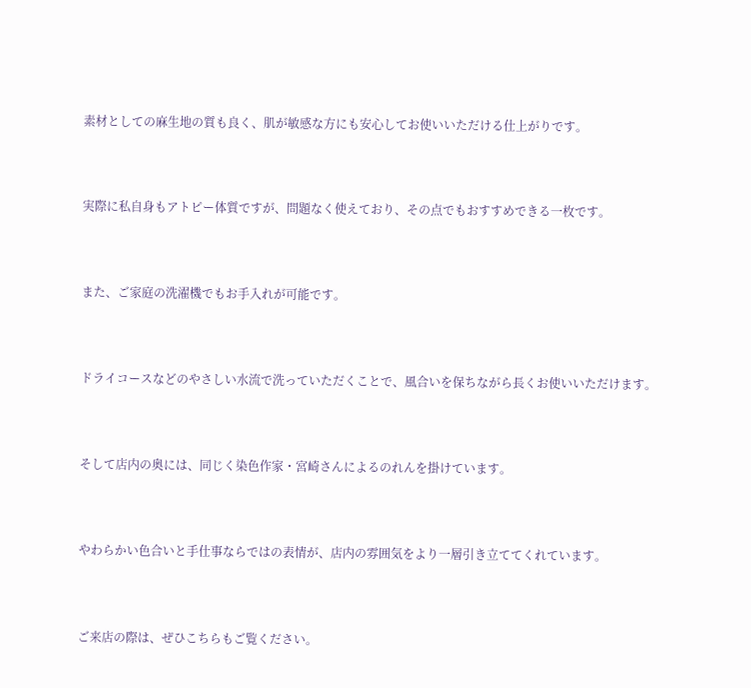素材としての麻生地の質も良く、肌が敏感な方にも安心してお使いいただける仕上がりです。




実際に私自身もアトピー体質ですが、問題なく使えており、その点でもおすすめできる一枚です。




また、ご家庭の洗濯機でもお手入れが可能です。




ドライコースなどのやさしい水流で洗っていただくことで、風合いを保ちながら長くお使いいただけます。




そして店内の奥には、同じく染色作家・宮崎さんによるのれんを掛けています。




やわらかい色合いと手仕事ならではの表情が、店内の雰囲気をより一層引き立ててくれています。




ご来店の際は、ぜひこちらもご覧ください。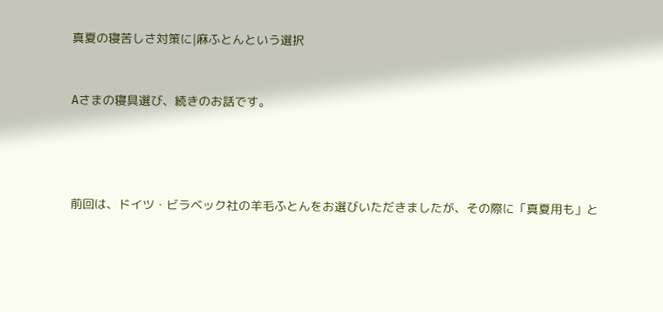真夏の寝苦しさ対策に|麻ふとんという選択


Aさまの寝具選び、続きのお話です。




前回は、ドイツ・ビラベック社の羊毛ふとんをお選びいただきましたが、その際に「真夏用も」と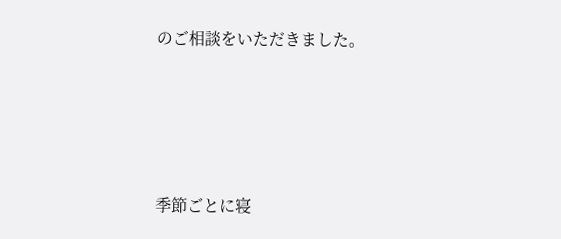のご相談をいただきました。




季節ごとに寝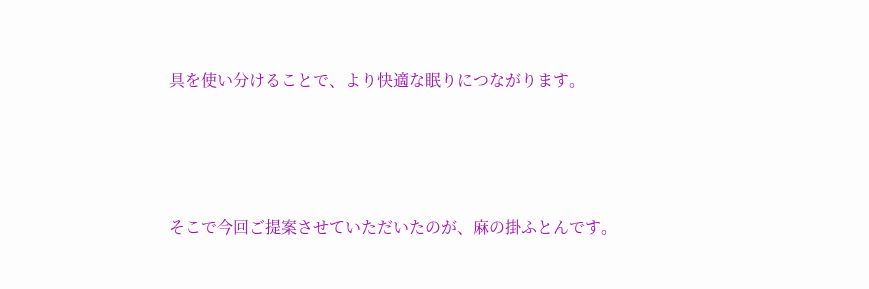具を使い分けることで、より快適な眠りにつながります。




そこで今回ご提案させていただいたのが、麻の掛ふとんです。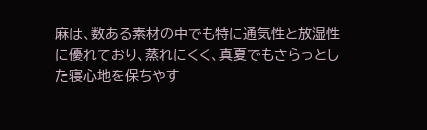麻は、数ある素材の中でも特に通気性と放湿性に優れており、蒸れにくく、真夏でもさらっとした寝心地を保ちやす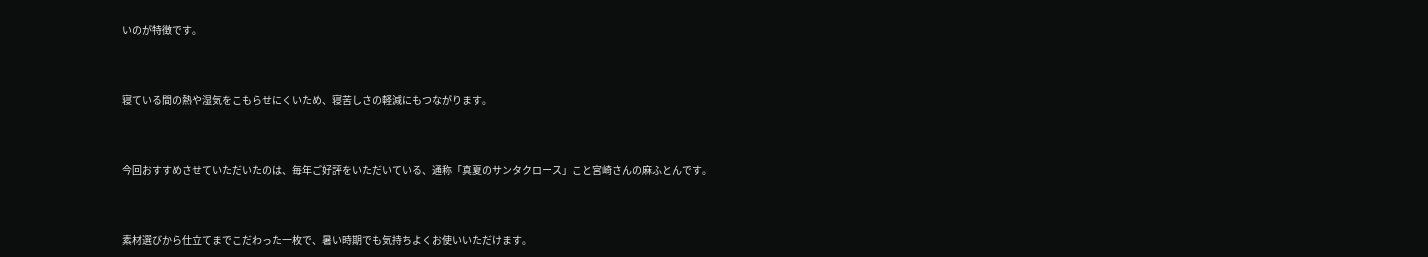いのが特徴です。




寝ている間の熱や湿気をこもらせにくいため、寝苦しさの軽減にもつながります。




今回おすすめさせていただいたのは、毎年ご好評をいただいている、通称「真夏のサンタクロース」こと宮崎さんの麻ふとんです。




素材選びから仕立てまでこだわった一枚で、暑い時期でも気持ちよくお使いいただけます。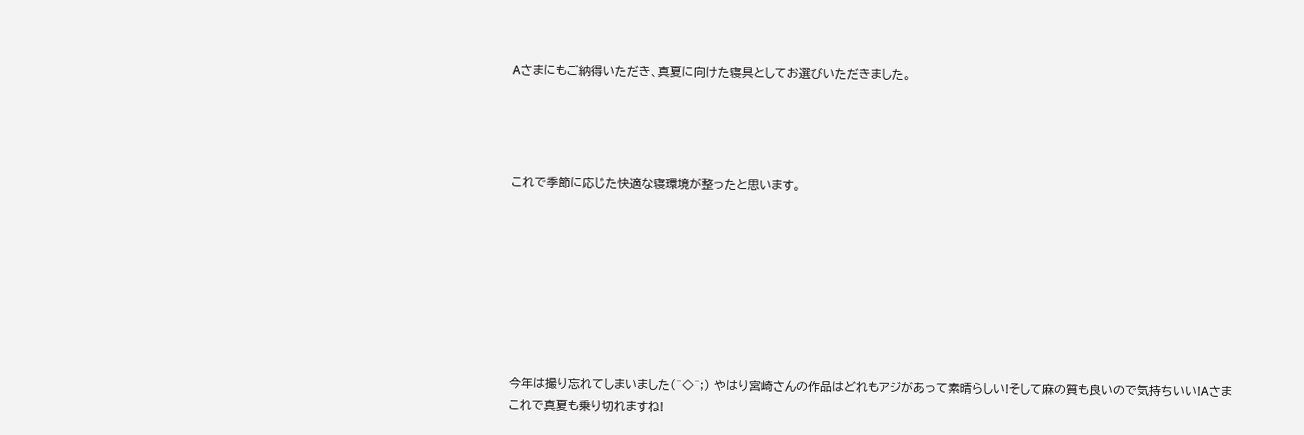Aさまにもご納得いただき、真夏に向けた寝具としてお選びいただきました。




これで季節に応じた快適な寝環境が整ったと思います。








今年は撮り忘れてしまいました(^◇^;) やはり宮崎さんの作品はどれもアジがあって素晴らしい!そして麻の質も良いので気持ちいい!Aさまこれで真夏も乗り切れますね!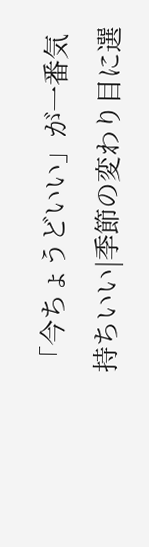「今ちょうどいい」が一番気持ちいい|季節の変わり目に選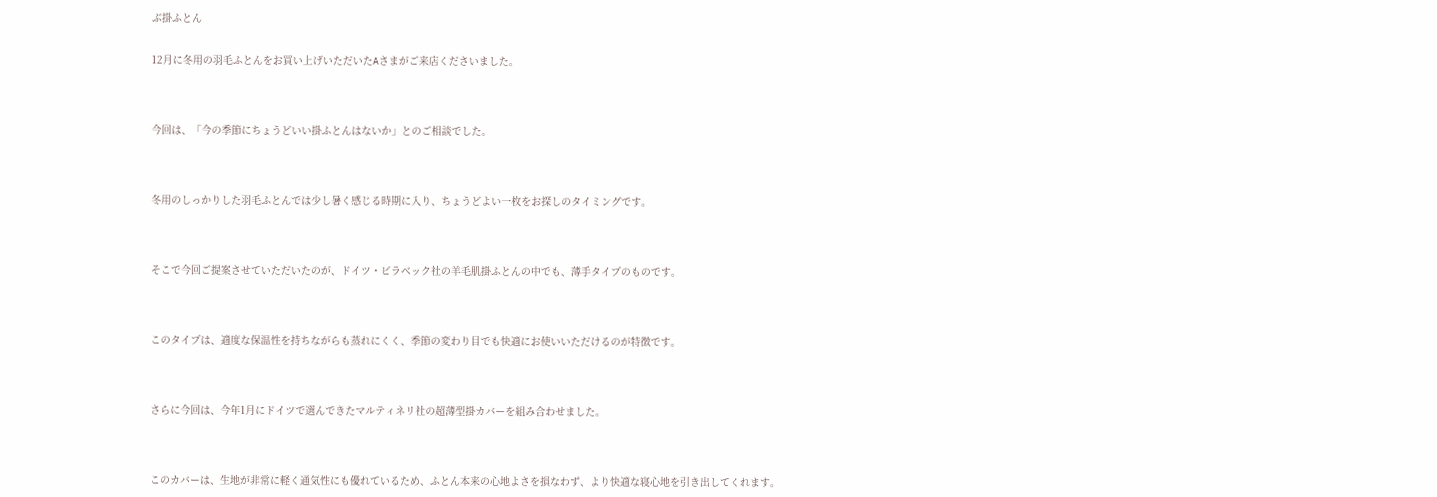ぶ掛ふとん


12月に冬用の羽毛ふとんをお買い上げいただいたAさまがご来店くださいました。




今回は、「今の季節にちょうどいい掛ふとんはないか」とのご相談でした。




冬用のしっかりした羽毛ふとんでは少し暑く感じる時期に入り、ちょうどよい一枚をお探しのタイミングです。




そこで今回ご提案させていただいたのが、ドイツ・ビラベック社の羊毛肌掛ふとんの中でも、薄手タイプのものです。




このタイプは、適度な保温性を持ちながらも蒸れにくく、季節の変わり目でも快適にお使いいただけるのが特徴です。




さらに今回は、今年1月にドイツで選んできたマルティネリ社の超薄型掛カバーを組み合わせました。




このカバーは、生地が非常に軽く通気性にも優れているため、ふとん本来の心地よさを損なわず、より快適な寝心地を引き出してくれます。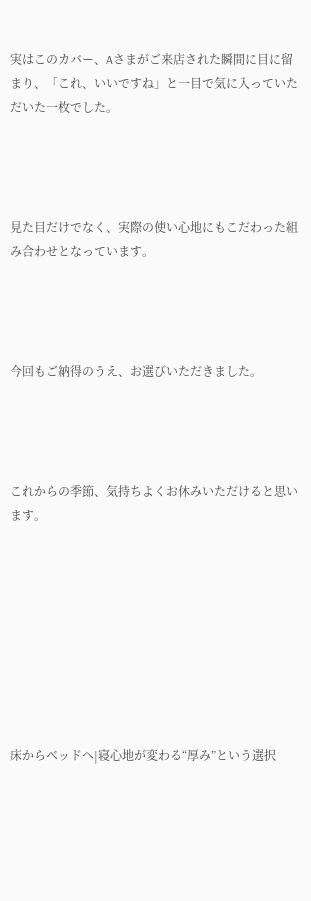実はこのカバー、Aさまがご来店された瞬間に目に留まり、「これ、いいですね」と一目で気に入っていただいた一枚でした。




見た目だけでなく、実際の使い心地にもこだわった組み合わせとなっています。




今回もご納得のうえ、お選びいただきました。




これからの季節、気持ちよくお休みいただけると思います。









床からベッドへ|寝心地が変わる“厚み”という選択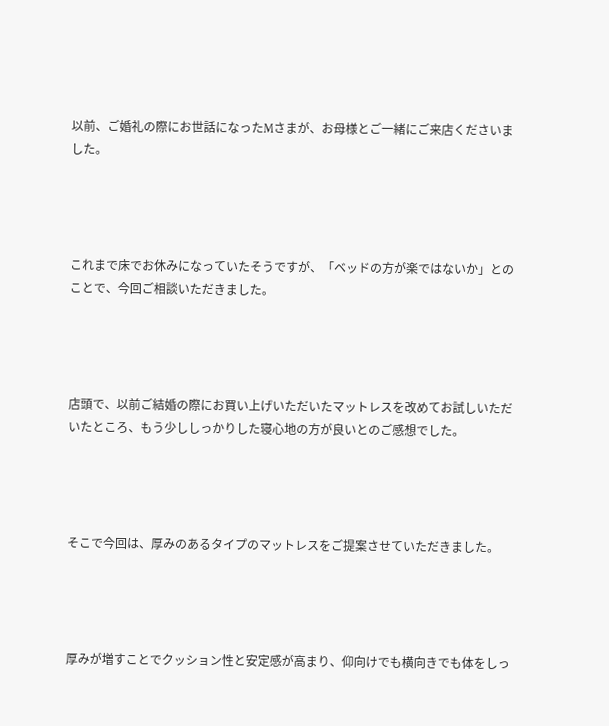以前、ご婚礼の際にお世話になったMさまが、お母様とご一緒にご来店くださいました。




これまで床でお休みになっていたそうですが、「ベッドの方が楽ではないか」とのことで、今回ご相談いただきました。




店頭で、以前ご結婚の際にお買い上げいただいたマットレスを改めてお試しいただいたところ、もう少ししっかりした寝心地の方が良いとのご感想でした。




そこで今回は、厚みのあるタイプのマットレスをご提案させていただきました。




厚みが増すことでクッション性と安定感が高まり、仰向けでも横向きでも体をしっ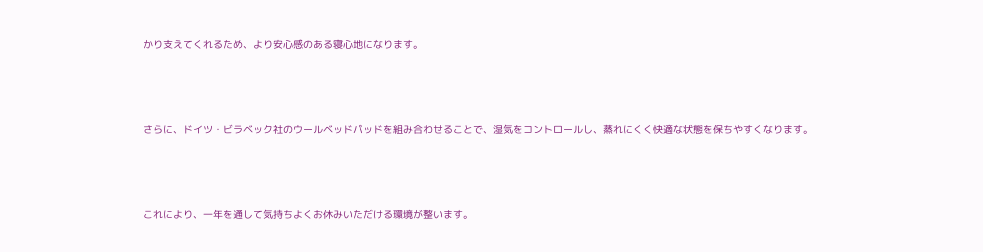かり支えてくれるため、より安心感のある寝心地になります。




さらに、ドイツ・ビラベック社のウールベッドパッドを組み合わせることで、湿気をコントロールし、蒸れにくく快適な状態を保ちやすくなります。




これにより、一年を通して気持ちよくお休みいただける環境が整います。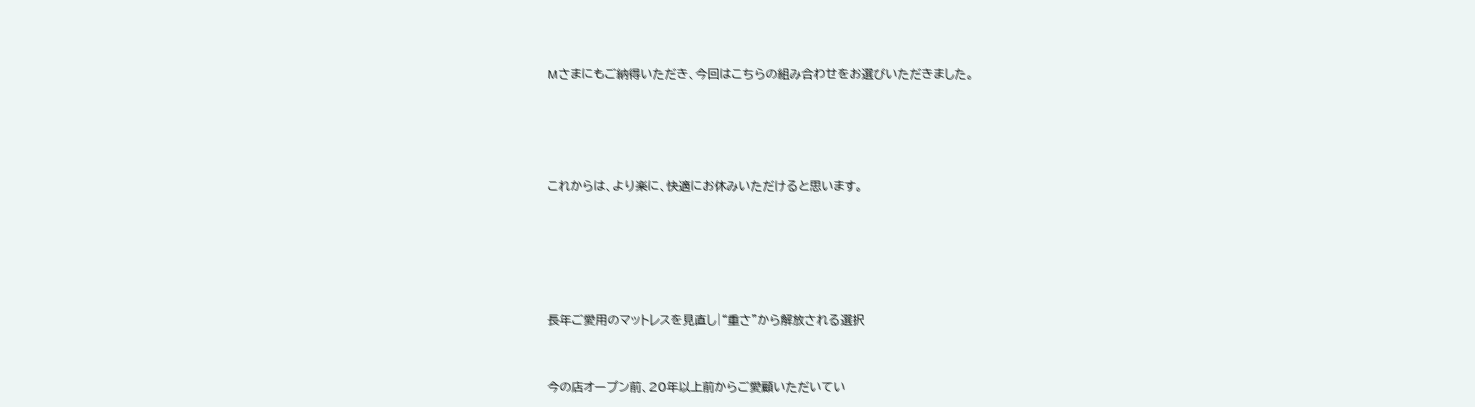Mさまにもご納得いただき、今回はこちらの組み合わせをお選びいただきました。




これからは、より楽に、快適にお休みいただけると思います。





長年ご愛用のマットレスを見直し|“重さ”から解放される選択


今の店オープン前、20年以上前からご愛顧いただいてい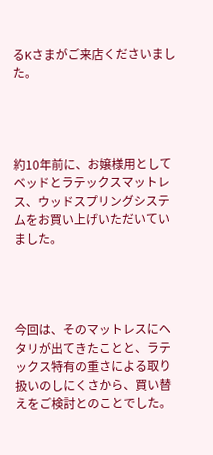るKさまがご来店くださいました。




約10年前に、お嬢様用としてベッドとラテックスマットレス、ウッドスプリングシステムをお買い上げいただいていました。




今回は、そのマットレスにヘタリが出てきたことと、ラテックス特有の重さによる取り扱いのしにくさから、買い替えをご検討とのことでした。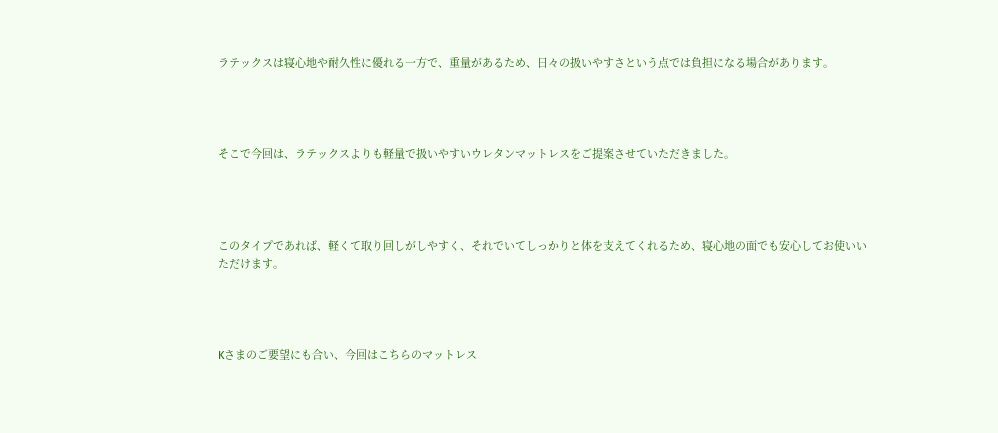ラテックスは寝心地や耐久性に優れる一方で、重量があるため、日々の扱いやすさという点では負担になる場合があります。




そこで今回は、ラテックスよりも軽量で扱いやすいウレタンマットレスをご提案させていただきました。




このタイプであれば、軽くて取り回しがしやすく、それでいてしっかりと体を支えてくれるため、寝心地の面でも安心してお使いいただけます。




Kさまのご要望にも合い、今回はこちらのマットレス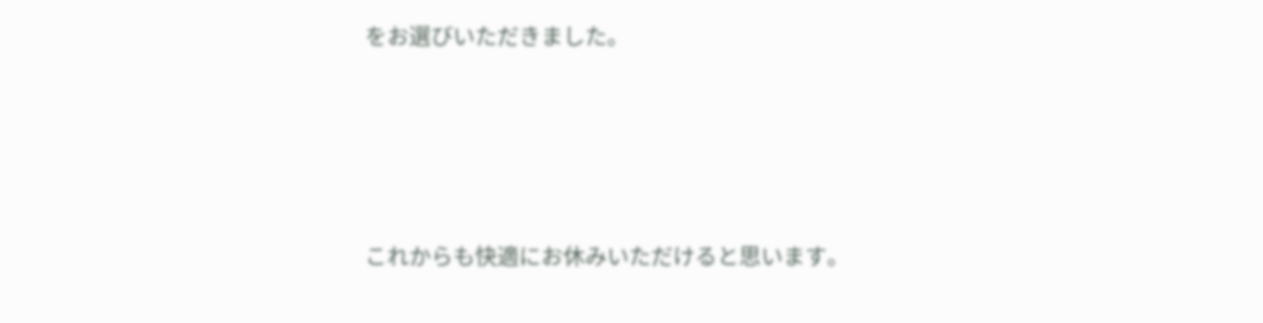をお選びいただきました。




これからも快適にお休みいただけると思います。